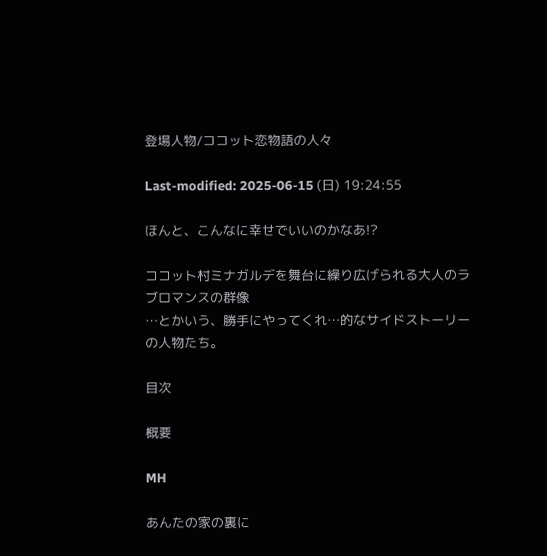登場人物/ココット恋物語の人々

Last-modified: 2025-06-15 (日) 19:24:55

ほんと、こんなに幸せでいいのかなあ!?

ココット村ミナガルデを舞台に繰り広げられる大人のラブロマンスの群像
…とかいう、勝手にやってくれ…的なサイドストーリーの人物たち。

目次

概要

MH

あんたの家の裏に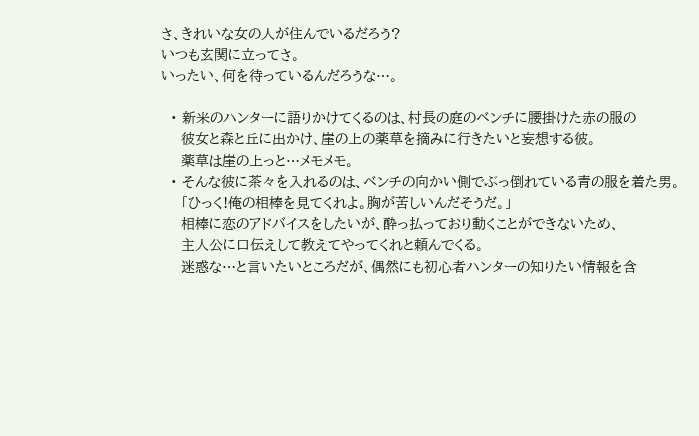さ、きれいな女の人が住んでいるだろう?
いつも玄関に立ってさ。
いったい、何を待っているんだろうな…。

  • 新米のハンターに語りかけてくるのは、村長の庭のベンチに腰掛けた赤の服の
    彼女と森と丘に出かけ、崖の上の薬草を摘みに行きたいと妄想する彼。
    薬草は崖の上っと…メモメモ。
  • そんな彼に茶々を入れるのは、ベンチの向かい側でぶっ倒れている青の服を着た男。
    「ひっく!俺の相棒を見てくれよ。胸が苦しいんだそうだ。」
    相棒に恋のアドバイスをしたいが、酔っ払っており動くことができないため、
    主人公に口伝えして教えてやってくれと頼んでくる。
    迷惑な…と言いたいところだが、偶然にも初心者ハンターの知りたい情報を含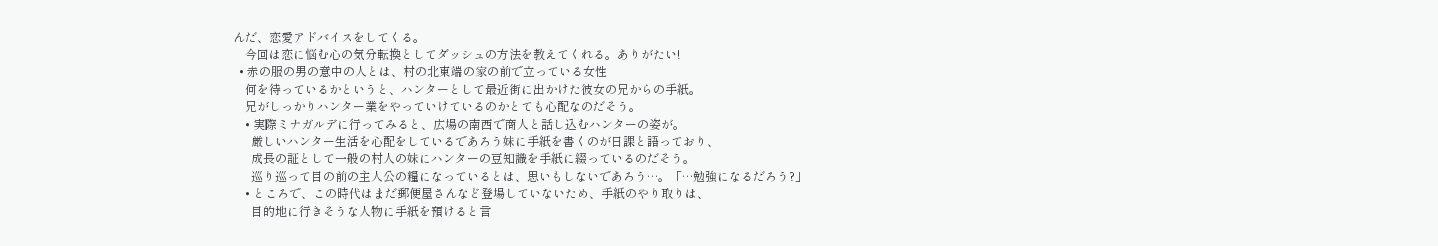んだ、恋愛アドバイスをしてくる。
    今回は恋に悩む心の気分転換としてダッシュの方法を教えてくれる。ありがたい!
  • 赤の服の男の意中の人とは、村の北東端の家の前で立っている女性
    何を待っているかというと、ハンターとして最近街に出かけた彼女の兄からの手紙。
    兄がしっかりハンター業をやっていけているのかとても心配なのだそう。
    • 実際ミナガルデに行ってみると、広場の南西で商人と話し込むハンターの姿が。
      厳しいハンター生活を心配をしているであろう妹に手紙を書くのが日課と語っており、
      成長の証として一般の村人の妹にハンターの豆知識を手紙に綴っているのだそう。
      巡り巡って目の前の主人公の糧になっているとは、思いもしないであろう…。「…勉強になるだろう?」
    • ところで、この時代はまだ郵便屋さんなど登場していないため、手紙のやり取りは、
      目的地に行きそうな人物に手紙を預けると言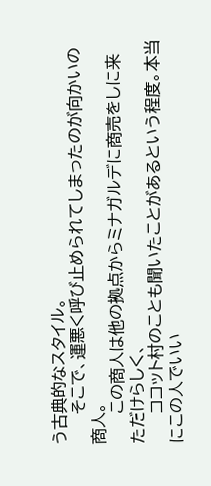う古典的なスタイル。
      そこで、運悪く呼び止められてしまったのが向かいの商人。
      この商人は他の拠点からミナガルデに商売をしに来ただけらしく、
      ココット村のことも聞いたことがあるという程度。本当にこの人でいい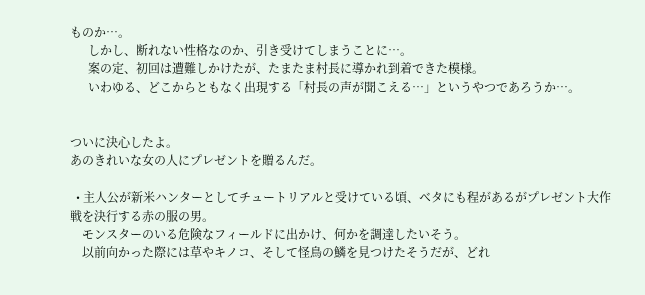ものか…。
      しかし、断れない性格なのか、引き受けてしまうことに…。
      案の定、初回は遭難しかけたが、たまたま村長に導かれ到着できた模様。
      いわゆる、どこからともなく出現する「村長の声が聞こえる…」というやつであろうか…。


ついに決心したよ。
あのきれいな女の人にプレゼントを贈るんだ。

  • 主人公が新米ハンターとしてチュートリアルと受けている頃、ベタにも程があるがプレゼント大作戦を決行する赤の服の男。
    モンスターのいる危険なフィールドに出かけ、何かを調達したいそう。
    以前向かった際には草やキノコ、そして怪鳥の鱗を見つけたそうだが、どれ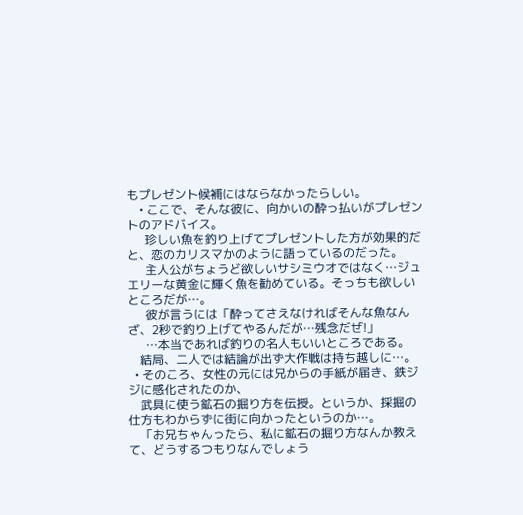もプレゼント候補にはならなかったらしい。
    • ここで、そんな彼に、向かいの酔っ払いがプレゼントのアドバイス。
      珍しい魚を釣り上げてプレゼントした方が効果的だと、恋のカリスマかのように語っているのだった。
      主人公がちょうど欲しいサシミウオではなく…ジュエリーな黄金に輝く魚を勧めている。そっちも欲しいところだが…。
      彼が言うには「酔ってさえなければそんな魚なんざ、2秒で釣り上げてやるんだが…残念だぜ!」
      …本当であれば釣りの名人もいいところである。
    結局、二人では結論が出ず大作戦は持ち越しに…。
  • そのころ、女性の元には兄からの手紙が届き、鉄ジジに感化されたのか、
    武具に使う鉱石の掘り方を伝授。というか、採掘の仕方もわからずに街に向かったというのか…。
    「お兄ちゃんったら、私に鉱石の掘り方なんか教えて、どうするつもりなんでしょう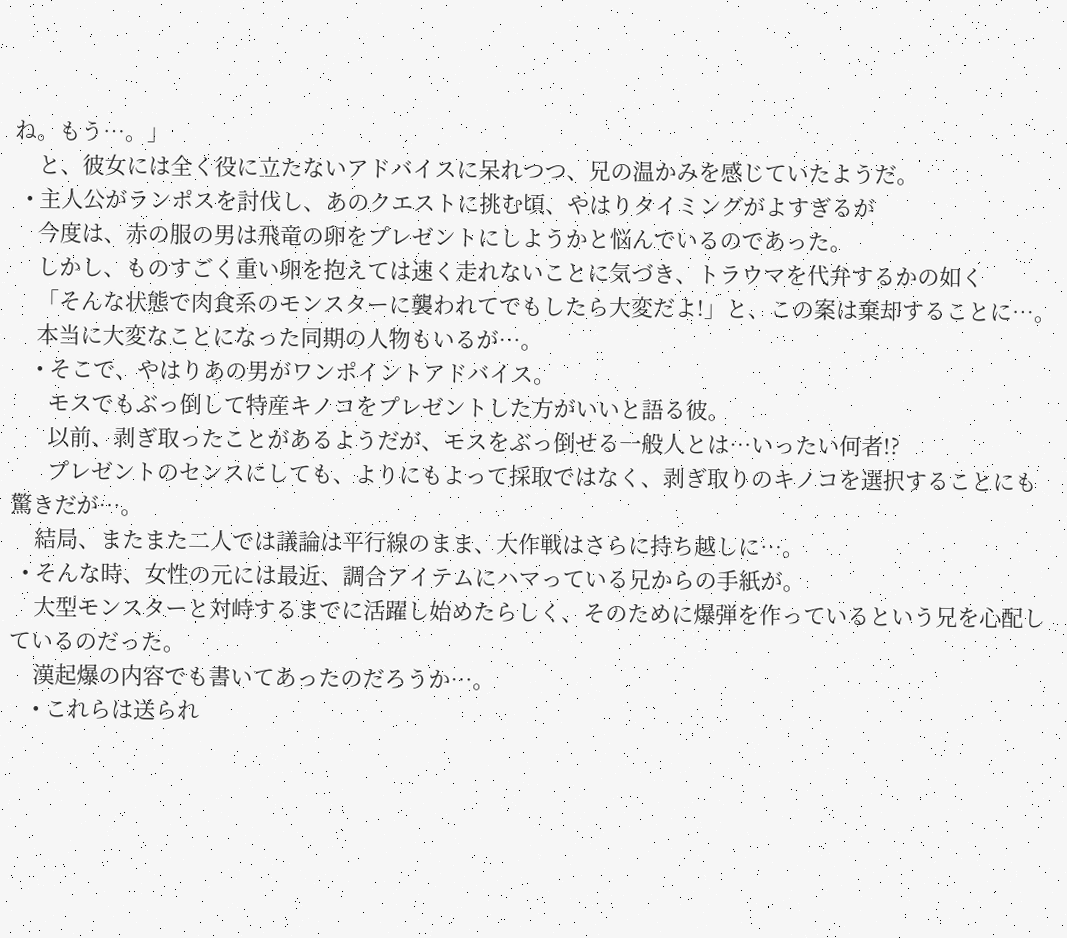ね。もう…。」
    と、彼女には全く役に立たないアドバイスに呆れつつ、兄の温かみを感じていたようだ。
  • 主人公がランポスを討伐し、あのクエストに挑む頃、やはりタイミングがよすぎるが
    今度は、赤の服の男は飛竜の卵をプレゼントにしようかと悩んでいるのであった。
    しかし、ものすごく重い卵を抱えては速く走れないことに気づき、トラウマを代弁するかの如く
    「そんな状態で肉食系のモンスターに襲われてでもしたら大変だよ!」と、この案は棄却することに…。
    本当に大変なことになった同期の人物もいるが…。
    • そこで、やはりあの男がワンポイントアドバイス。
      モスでもぶっ倒して特産キノコをプレゼントした方がいいと語る彼。
      以前、剥ぎ取ったことがあるようだが、モスをぶっ倒せる一般人とは…いったい何者!?
      プレゼントのセンスにしても、よりにもよって採取ではなく、剥ぎ取りのキノコを選択することにも驚きだが…。
    結局、またまた二人では議論は平行線のまま、大作戦はさらに持ち越しに…。
  • そんな時、女性の元には最近、調合アイテムにハマっている兄からの手紙が。
    大型モンスターと対峙するまでに活躍し始めたらしく、そのために爆弾を作っているという兄を心配しているのだった。
    漢起爆の内容でも書いてあったのだろうか…。
    • これらは送られ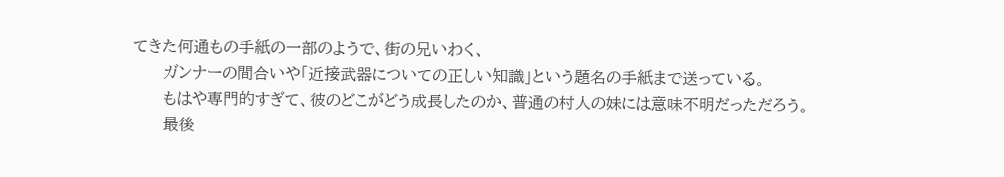てきた何通もの手紙の一部のようで、街の兄いわく、
      ガンナーの間合いや「近接武器についての正しい知識」という題名の手紙まで送っている。
      もはや専門的すぎて、彼のどこがどう成長したのか、普通の村人の妹には意味不明だっただろう。
      最後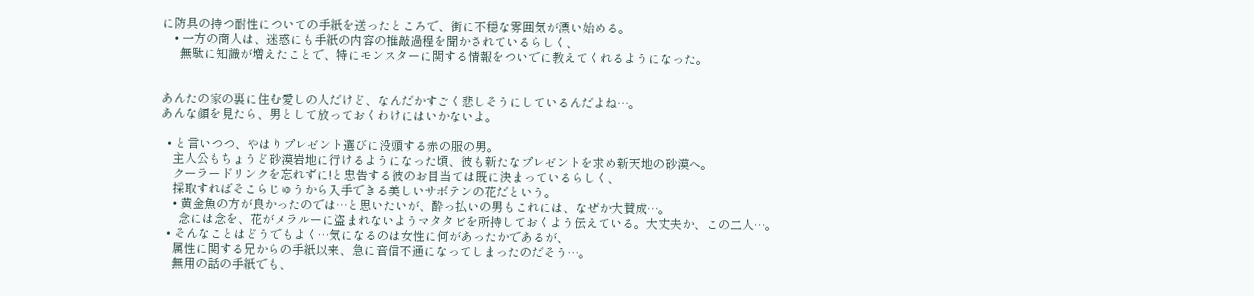に防具の持つ耐性についての手紙を送ったところで、街に不穏な雰囲気が漂い始める。
    • 一方の商人は、迷惑にも手紙の内容の推敲過程を聞かされているらしく、
      無駄に知識が増えたことで、特にモンスターに関する情報をついでに教えてくれるようになった。


あんたの家の裏に住む愛しの人だけど、なんだかすごく悲しそうにしているんだよね…。
あんな顔を見たら、男として放っておくわけにはいかないよ。

  • と言いつつ、やはりプレゼント選びに没頭する赤の服の男。
    主人公もちょうど砂漠岩地に行けるようになった頃、彼も新たなプレゼントを求め新天地の砂漠へ。
    クーラードリンクを忘れずに!と忠告する彼のお目当ては既に決まっているらしく、
    採取すればそこらじゅうから入手できる美しいサボテンの花だという。
    • 黄金魚の方が良かったのでは…と思いたいが、酔っ払いの男もこれには、なぜか大賛成…。
      念には念を、花がメラルーに盗まれないようマタタビを所持しておくよう伝えている。大丈夫か、この二人…。
  • そんなことはどうでもよく…気になるのは女性に何があったかであるが、
    属性に関する兄からの手紙以来、急に音信不通になってしまったのだそう…。
    無用の話の手紙でも、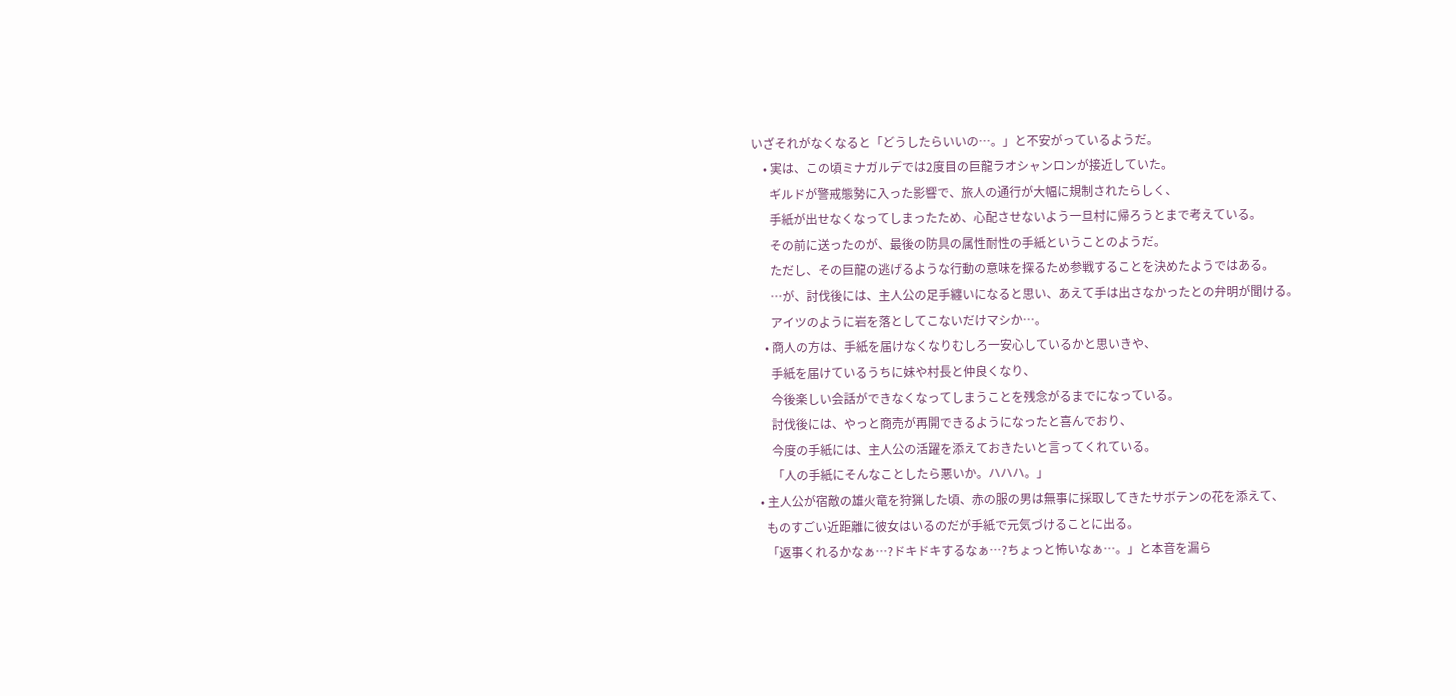いざそれがなくなると「どうしたらいいの…。」と不安がっているようだ。
    • 実は、この頃ミナガルデでは2度目の巨龍ラオシャンロンが接近していた。
      ギルドが警戒態勢に入った影響で、旅人の通行が大幅に規制されたらしく、
      手紙が出せなくなってしまったため、心配させないよう一旦村に帰ろうとまで考えている。
      その前に送ったのが、最後の防具の属性耐性の手紙ということのようだ。
      ただし、その巨龍の逃げるような行動の意味を探るため参戦することを決めたようではある。
      …が、討伐後には、主人公の足手纏いになると思い、あえて手は出さなかったとの弁明が聞ける。
      アイツのように岩を落としてこないだけマシか…。
    • 商人の方は、手紙を届けなくなりむしろ一安心しているかと思いきや、
      手紙を届けているうちに妹や村長と仲良くなり、
      今後楽しい会話ができなくなってしまうことを残念がるまでになっている。
      討伐後には、やっと商売が再開できるようになったと喜んでおり、
      今度の手紙には、主人公の活躍を添えておきたいと言ってくれている。
      「人の手紙にそんなことしたら悪いか。ハハハ。」
  • 主人公が宿敵の雄火竜を狩猟した頃、赤の服の男は無事に採取してきたサボテンの花を添えて、
    ものすごい近距離に彼女はいるのだが手紙で元気づけることに出る。
    「返事くれるかなぁ…?ドキドキするなぁ…?ちょっと怖いなぁ…。」と本音を漏ら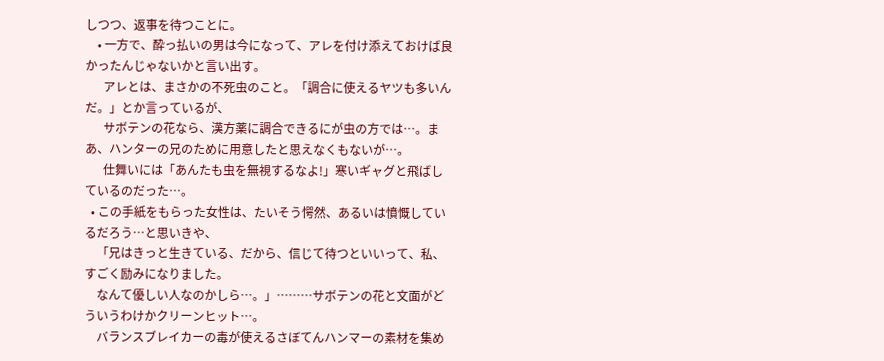しつつ、返事を待つことに。
    • 一方で、酔っ払いの男は今になって、アレを付け添えておけば良かったんじゃないかと言い出す。
      アレとは、まさかの不死虫のこと。「調合に使えるヤツも多いんだ。」とか言っているが、
      サボテンの花なら、漢方薬に調合できるにが虫の方では…。まあ、ハンターの兄のために用意したと思えなくもないが…。
      仕舞いには「あんたも虫を無視するなよ!」寒いギャグと飛ばしているのだった…。
  • この手紙をもらった女性は、たいそう愕然、あるいは憤慨しているだろう…と思いきや、
    「兄はきっと生きている、だから、信じて待つといいって、私、すごく励みになりました。
    なんて優しい人なのかしら…。」………サボテンの花と文面がどういうわけかクリーンヒット…。
    バランスブレイカーの毒が使えるさぼてんハンマーの素材を集め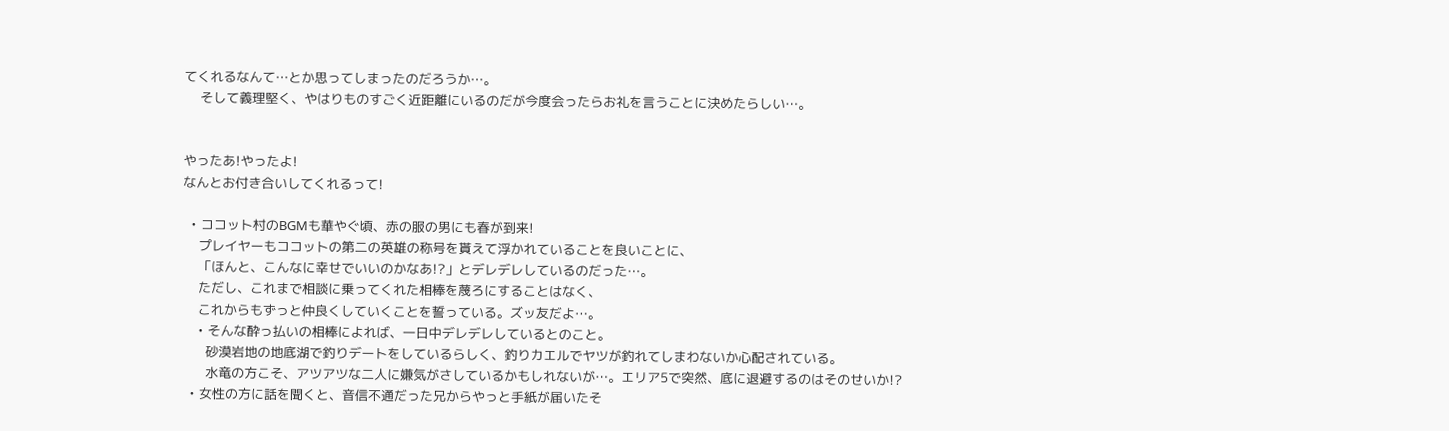てくれるなんて…とか思ってしまったのだろうか…。
    そして義理堅く、やはりものすごく近距離にいるのだが今度会ったらお礼を言うことに決めたらしい…。


やったあ!やったよ!
なんとお付き合いしてくれるって!

  • ココット村のBGMも華やぐ頃、赤の服の男にも春が到来!
    プレイヤーもココットの第二の英雄の称号を貰えて浮かれていることを良いことに、
    「ほんと、こんなに幸せでいいのかなあ!?」とデレデレしているのだった…。
    ただし、これまで相談に乗ってくれた相棒を蔑ろにすることはなく、
    これからもずっと仲良くしていくことを誓っている。ズッ友だよ…。
    • そんな酔っ払いの相棒によれば、一日中デレデレしているとのこと。
      砂漠岩地の地底湖で釣りデートをしているらしく、釣りカエルでヤツが釣れてしまわないか心配されている。
      水竜の方こそ、アツアツな二人に嫌気がさしているかもしれないが…。エリア5で突然、底に退避するのはそのせいか!?
  • 女性の方に話を聞くと、音信不通だった兄からやっと手紙が届いたそ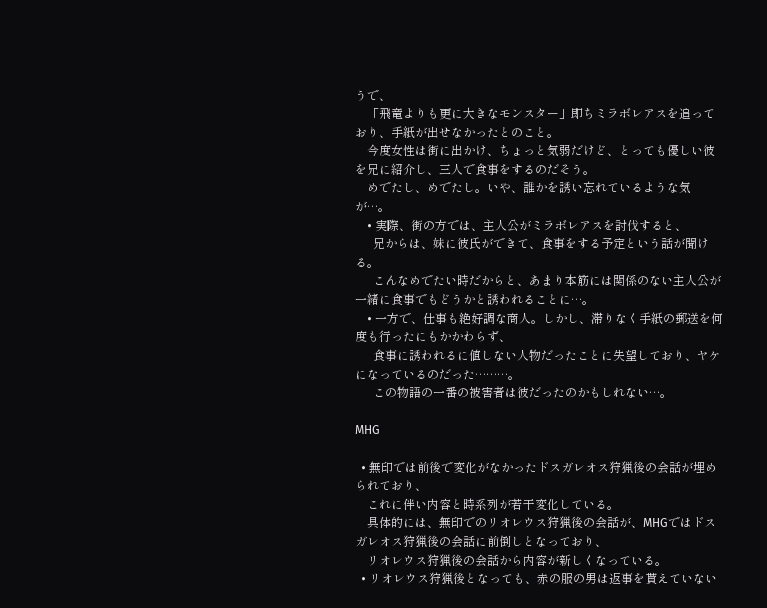うで、
    「飛竜よりも更に大きなモンスター」即ちミラボレアスを追っており、手紙が出せなかったとのこと。
    今度女性は街に出かけ、ちょっと気弱だけど、とっても優しい彼を兄に紹介し、三人で食事をするのだそう。
    めでたし、めでたし。いや、誰かを誘い忘れているような気が…。
    • 実際、街の方では、主人公がミラボレアスを討伐すると、
      兄からは、妹に彼氏ができて、食事をする予定という話が聞ける。
      こんなめでたい時だからと、あまり本筋には関係のない主人公が一緒に食事でもどうかと誘われることに…。
    • 一方で、仕事も絶好調な商人。しかし、滞りなく手紙の郵送を何度も行ったにもかかわらず、
      食事に誘われるに値しない人物だったことに失望しており、ヤケになっているのだった………。
      この物語の一番の被害者は彼だったのかもしれない…。

MHG

  • 無印では前後で変化がなかったドスガレオス狩猟後の会話が埋められており、
    これに伴い内容と時系列が若干変化している。
    具体的には、無印でのリオレウス狩猟後の会話が、MHGではドスガレオス狩猟後の会話に前倒しとなっており、
    リオレウス狩猟後の会話から内容が新しくなっている。
  • リオレウス狩猟後となっても、赤の服の男は返事を貰えていない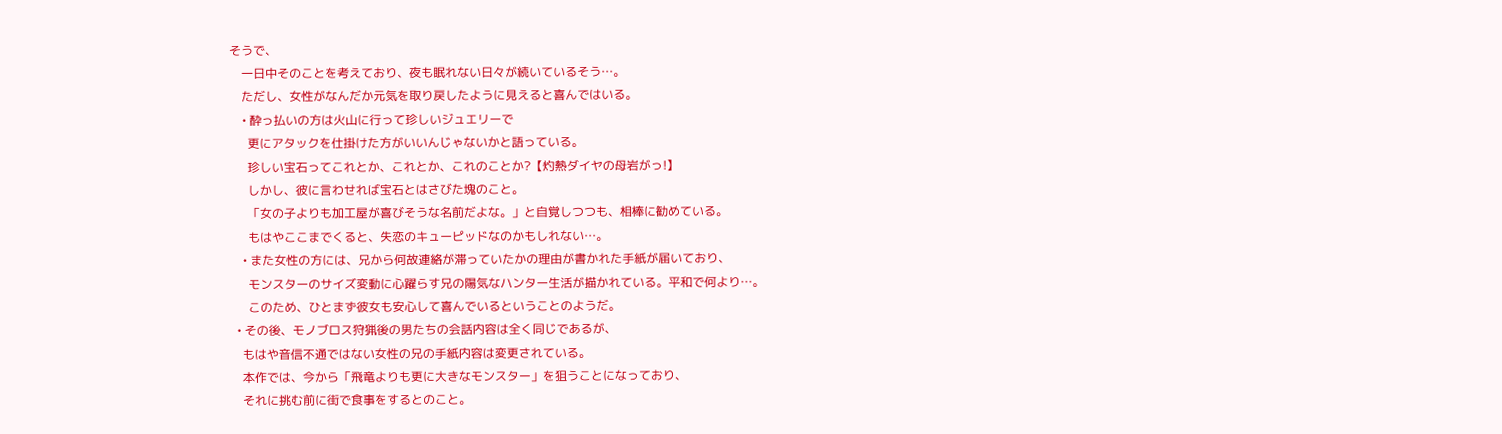そうで、
    一日中そのことを考えており、夜も眠れない日々が続いているそう…。
    ただし、女性がなんだか元気を取り戻したように見えると喜んではいる。
    • 酔っ払いの方は火山に行って珍しいジュエリーで
      更にアタックを仕掛けた方がいいんじゃないかと語っている。
      珍しい宝石ってこれとか、これとか、これのことか?【灼熱ダイヤの母岩がっ!】
      しかし、彼に言わせれば宝石とはさびた塊のこと。
      「女の子よりも加工屋が喜びそうな名前だよな。」と自覚しつつも、相棒に勧めている。
      もはやここまでくると、失恋のキューピッドなのかもしれない…。
    • また女性の方には、兄から何故連絡が滞っていたかの理由が書かれた手紙が届いており、
      モンスターのサイズ変動に心躍らす兄の陽気なハンター生活が描かれている。平和で何より…。
      このため、ひとまず彼女も安心して喜んでいるということのようだ。
  • その後、モノブロス狩猟後の男たちの会話内容は全く同じであるが、
    もはや音信不通ではない女性の兄の手紙内容は変更されている。
    本作では、今から「飛竜よりも更に大きなモンスター」を狙うことになっており、
    それに挑む前に街で食事をするとのこと。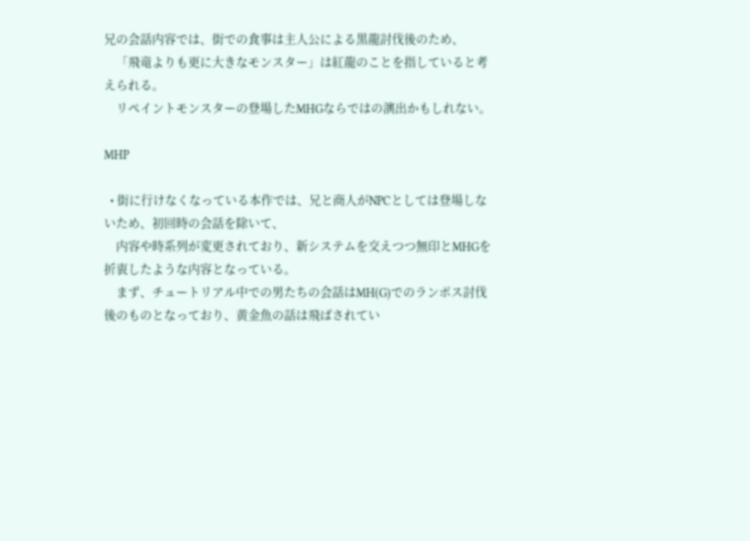兄の会話内容では、街での食事は主人公による黒龍討伐後のため、
    「飛竜よりも更に大きなモンスター」は紅龍のことを指していると考えられる。
    リペイントモンスターの登場したMHGならではの演出かもしれない。

MHP

  • 街に行けなくなっている本作では、兄と商人がNPCとしては登場しないため、初回時の会話を除いて、
    内容や時系列が変更されており、新システムを交えつつ無印とMHGを折衷したような内容となっている。
    まず、チュートリアル中での男たちの会話はMH(G)でのランポス討伐後のものとなっており、黄金魚の話は飛ばされてい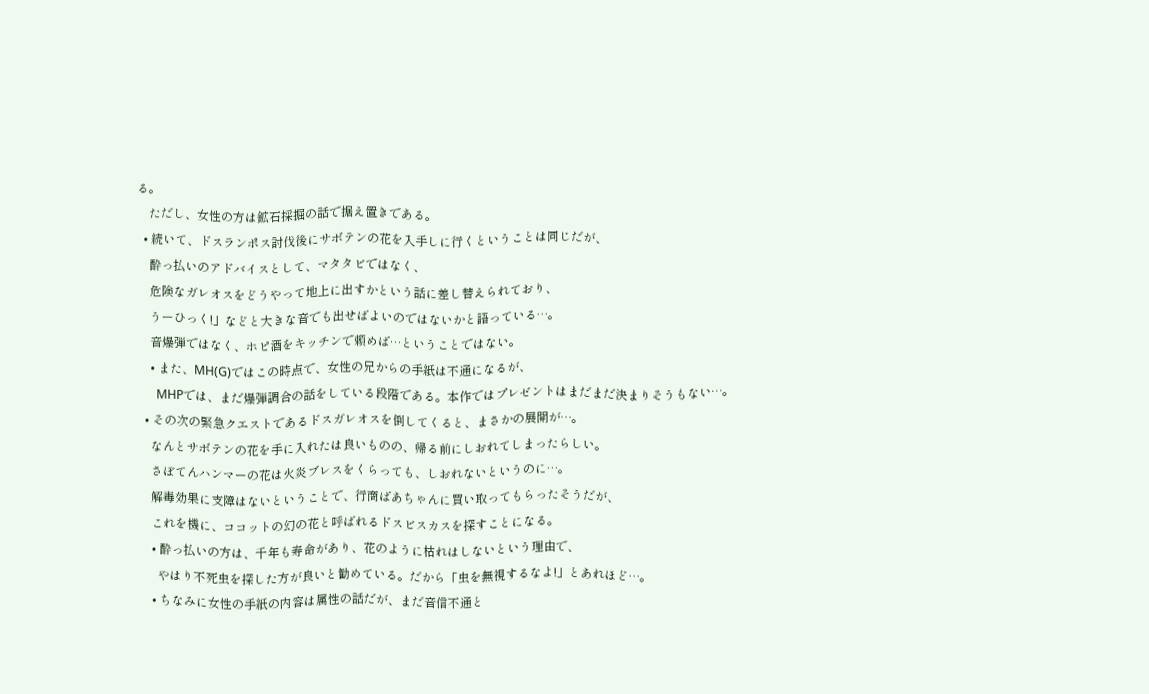る。
    ただし、女性の方は鉱石採掘の話で据え置きである。
  • 続いて、ドスランポス討伐後にサボテンの花を入手しに行くということは同じだが、
    酔っ払いのアドバイスとして、マタタビではなく、
    危険なガレオスをどうやって地上に出すかという話に差し替えられており、
    うーひっく!」などと大きな音でも出せばよいのではないかと語っている…。
    音爆弾ではなく、ホピ酒をキッチンで頼めば…ということではない。
    • また、MH(G)ではこの時点で、女性の兄からの手紙は不通になるが、
      MHPでは、まだ爆弾調合の話をしている段階である。本作ではプレゼントはまだまだ決まりそうもない…。
  • その次の緊急クエストであるドスガレオスを倒してくると、まさかの展開が…。
    なんとサボテンの花を手に入れたは良いものの、帰る前にしおれてしまったらしい。
    さぼてんハンマーの花は火炎ブレスをくらっても、しおれないというのに…。
    解毒効果に支障はないということで、行商ばあちゃんに買い取ってもらったそうだが、
    これを機に、ココットの幻の花と呼ばれるドスビスカスを探すことになる。
    • 酔っ払いの方は、千年も寿命があり、花のように枯れはしないという理由で、
      やはり不死虫を探した方が良いと勧めている。だから「虫を無視するなよ!」とあれほど…。
    • ちなみに女性の手紙の内容は属性の話だが、まだ音信不通と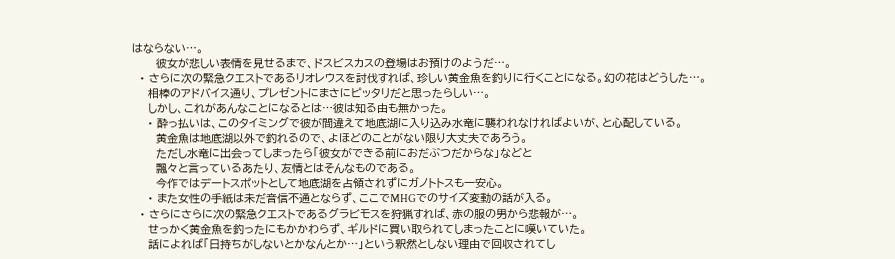はならない…。
      彼女が悲しい表情を見せるまで、ドスビスカスの登場はお預けのようだ…。
  • さらに次の緊急クエストであるリオレウスを討伐すれば、珍しい黄金魚を釣りに行くことになる。幻の花はどうした…。
    相棒のアドバイス通り、プレゼントにまさにピッタリだと思ったらしい…。
    しかし、これがあんなことになるとは…彼は知る由も無かった。
    • 酔っ払いは、このタイミングで彼が間違えて地底湖に入り込み水竜に襲われなければよいが、と心配している。
      黄金魚は地底湖以外で釣れるので、よほどのことがない限り大丈夫であろう。
      ただし水竜に出会ってしまったら「彼女ができる前におだぶつだからな」などと
      飄々と言っているあたり、友情とはそんなものである。
      今作ではデートスポットとして地底湖を占領されずにガノトトスも一安心。
    • また女性の手紙は未だ音信不通とならず、ここでMHGでのサイズ変動の話が入る。
  • さらにさらに次の緊急クエストであるグラビモスを狩猟すれば、赤の服の男から悲報が…。
    せっかく黄金魚を釣ったにもかかわらず、ギルドに買い取られてしまったことに嘆いていた。
    話によれば「日持ちがしないとかなんとか…」という釈然としない理由で回収されてし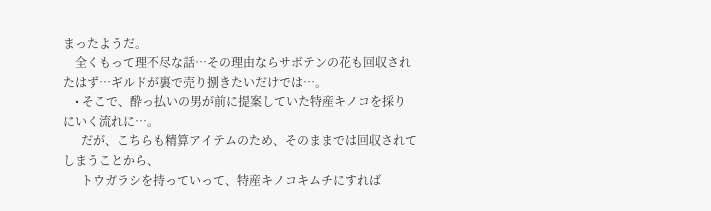まったようだ。
    全くもって理不尽な話…その理由ならサボテンの花も回収されたはず…ギルドが裏で売り捌きたいだけでは…。
    • そこで、酔っ払いの男が前に提案していた特産キノコを採りにいく流れに…。
      だが、こちらも精算アイテムのため、そのままでは回収されてしまうことから、
      トウガラシを持っていって、特産キノコキムチにすれば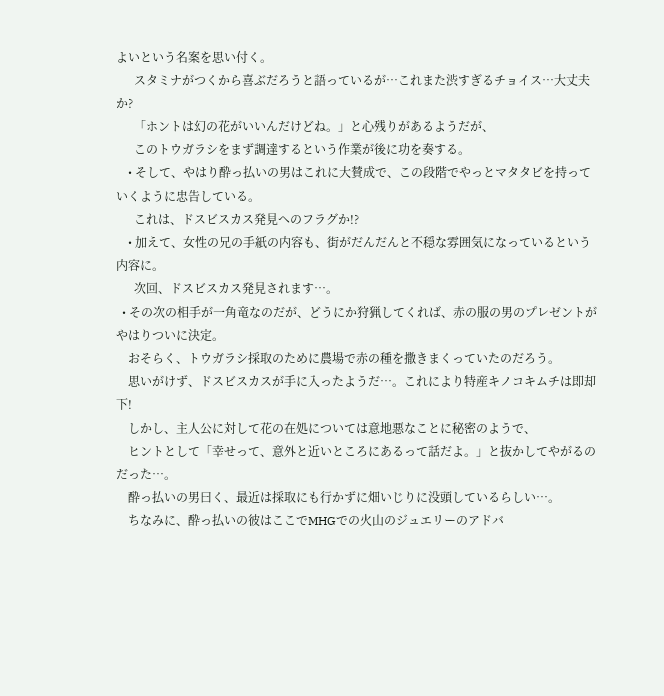よいという名案を思い付く。
      スタミナがつくから喜ぶだろうと語っているが…これまた渋すぎるチョイス…大丈夫か?
      「ホントは幻の花がいいんだけどね。」と心残りがあるようだが、
      このトウガラシをまず調達するという作業が後に功を奏する。
    • そして、やはり酔っ払いの男はこれに大賛成で、この段階でやっとマタタビを持っていくように忠告している。
      これは、ドスビスカス発見へのフラグか!?
    • 加えて、女性の兄の手紙の内容も、街がだんだんと不穏な雰囲気になっているという内容に。
      次回、ドスビスカス発見されます…。
  • その次の相手が一角竜なのだが、どうにか狩猟してくれば、赤の服の男のプレゼントがやはりついに決定。
    おそらく、トウガラシ採取のために農場で赤の種を撒きまくっていたのだろう。
    思いがけず、ドスビスカスが手に入ったようだ…。これにより特産キノコキムチは即却下!
    しかし、主人公に対して花の在処については意地悪なことに秘密のようで、
    ヒントとして「幸せって、意外と近いところにあるって話だよ。」と抜かしてやがるのだった…。
    酔っ払いの男曰く、最近は採取にも行かずに畑いじりに没頭しているらしい…。
    ちなみに、酔っ払いの彼はここでMHGでの火山のジュエリーのアドバ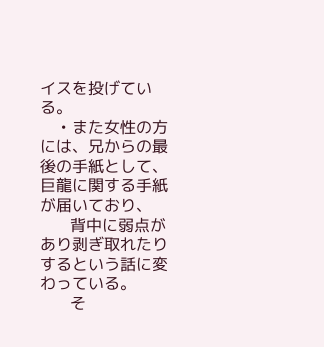イスを投げている。
    • また女性の方には、兄からの最後の手紙として、巨龍に関する手紙が届いており、
      背中に弱点があり剥ぎ取れたりするという話に変わっている。
      そ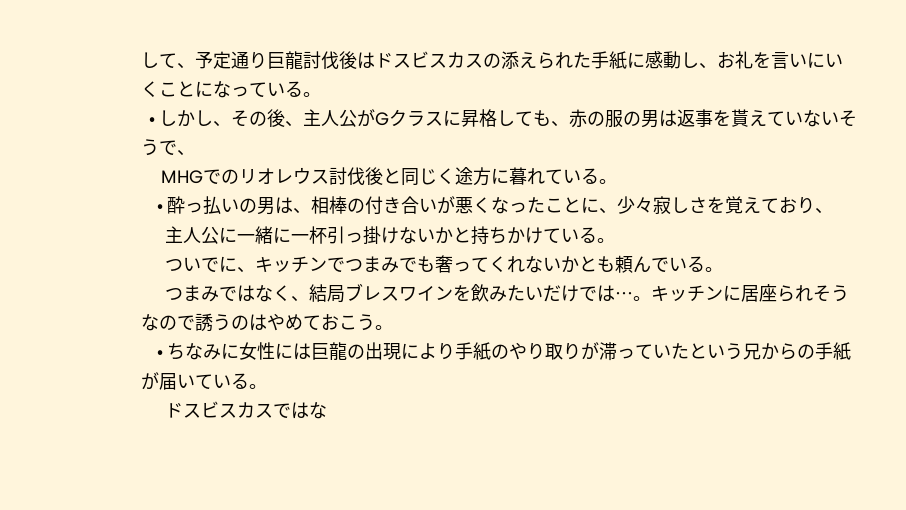して、予定通り巨龍討伐後はドスビスカスの添えられた手紙に感動し、お礼を言いにいくことになっている。
  • しかし、その後、主人公がGクラスに昇格しても、赤の服の男は返事を貰えていないそうで、
    MHGでのリオレウス討伐後と同じく途方に暮れている。
    • 酔っ払いの男は、相棒の付き合いが悪くなったことに、少々寂しさを覚えており、
      主人公に一緒に一杯引っ掛けないかと持ちかけている。
      ついでに、キッチンでつまみでも奢ってくれないかとも頼んでいる。
      つまみではなく、結局ブレスワインを飲みたいだけでは…。キッチンに居座られそうなので誘うのはやめておこう。
    • ちなみに女性には巨龍の出現により手紙のやり取りが滞っていたという兄からの手紙が届いている。
      ドスビスカスではな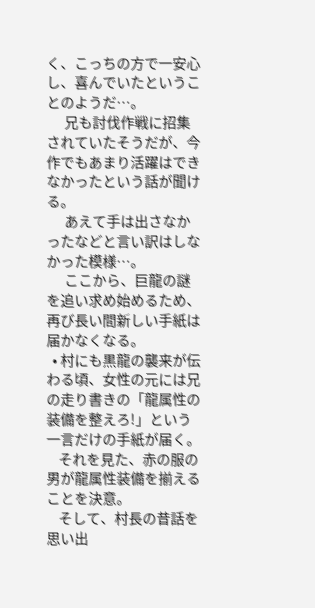く、こっちの方で一安心し、喜んでいたということのようだ…。
      兄も討伐作戦に招集されていたそうだが、今作でもあまり活躍はできなかったという話が聞ける。
      あえて手は出さなかったなどと言い訳はしなかった模様…。
      ここから、巨龍の謎を追い求め始めるため、再び長い間新しい手紙は届かなくなる。
  • 村にも黒龍の襲来が伝わる頃、女性の元には兄の走り書きの「龍属性の装備を整えろ!」という一言だけの手紙が届く。
    それを見た、赤の服の男が龍属性装備を揃えることを決意。
    そして、村長の昔話を思い出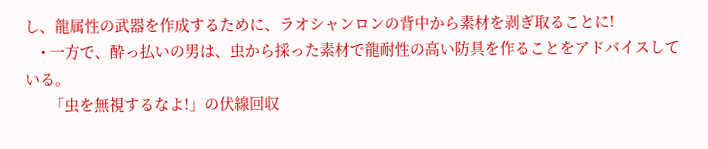し、龍属性の武器を作成するために、ラオシャンロンの背中から素材を剥ぎ取ることに!
    • 一方で、酔っ払いの男は、虫から採った素材で龍耐性の高い防具を作ることをアドバイスしている。
      「虫を無視するなよ!」の伏線回収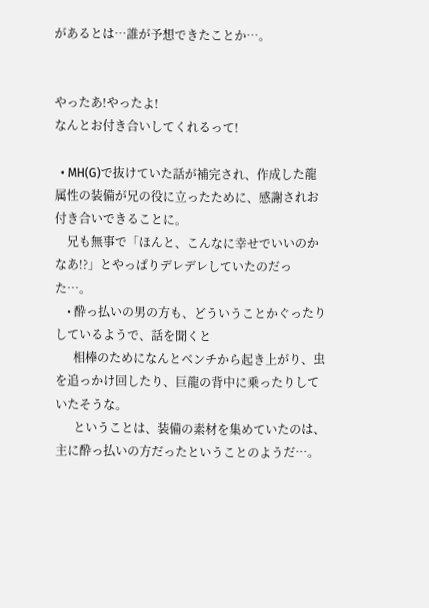があるとは…誰が予想できたことか…。


やったあ!やったよ!
なんとお付き合いしてくれるって!

  • MH(G)で抜けていた話が補完され、作成した龍属性の装備が兄の役に立ったために、感謝されお付き合いできることに。
    兄も無事で「ほんと、こんなに幸せでいいのかなあ!?」とやっぱりデレデレしていたのだった…。
    • 酔っ払いの男の方も、どういうことかぐったりしているようで、話を聞くと
      相棒のためになんとベンチから起き上がり、虫を追っかけ回したり、巨龍の背中に乗ったりしていたそうな。
      ということは、装備の素材を集めていたのは、主に酔っ払いの方だったということのようだ…。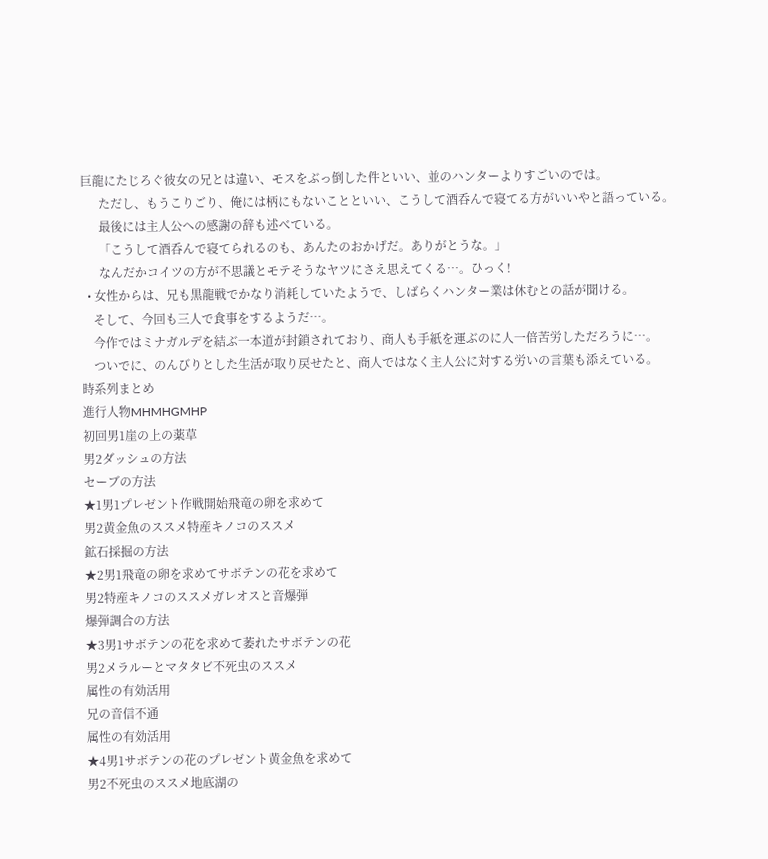巨龍にたじろぐ彼女の兄とは違い、モスをぶっ倒した件といい、並のハンターよりすごいのでは。
      ただし、もうこりごり、俺には柄にもないことといい、こうして酒呑んで寝てる方がいいやと語っている。
      最後には主人公への感謝の辞も述べている。
      「こうして酒呑んで寝てられるのも、あんたのおかげだ。ありがとうな。」
      なんだかコイツの方が不思議とモテそうなヤツにさえ思えてくる…。ひっく!
  • 女性からは、兄も黒龍戦でかなり消耗していたようで、しばらくハンター業は休むとの話が聞ける。
    そして、今回も三人で食事をするようだ…。
    今作ではミナガルデを結ぶ一本道が封鎖されており、商人も手紙を運ぶのに人一倍苦労しただろうに…。
    ついでに、のんびりとした生活が取り戻せたと、商人ではなく主人公に対する労いの言葉も添えている。
時系列まとめ
進行人物MHMHGMHP
初回男1崖の上の薬草
男2ダッシュの方法
セーブの方法
★1男1プレゼント作戦開始飛竜の卵を求めて
男2黄金魚のススメ特産キノコのススメ
鉱石採掘の方法
★2男1飛竜の卵を求めてサボテンの花を求めて
男2特産キノコのススメガレオスと音爆弾
爆弾調合の方法
★3男1サボテンの花を求めて萎れたサボテンの花
男2メラルーとマタタビ不死虫のススメ
属性の有効活用
兄の音信不通
属性の有効活用
★4男1サボテンの花のプレゼント黄金魚を求めて
男2不死虫のススメ地底湖の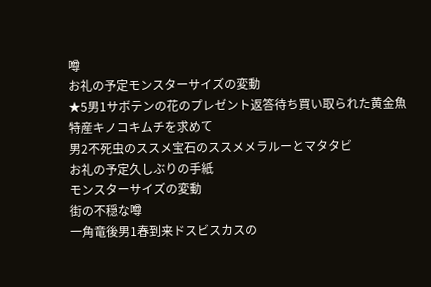噂
お礼の予定モンスターサイズの変動
★5男1サボテンの花のプレゼント返答待ち買い取られた黄金魚
特産キノコキムチを求めて
男2不死虫のススメ宝石のススメメラルーとマタタビ
お礼の予定久しぶりの手紙
モンスターサイズの変動
街の不穏な噂
一角竜後男1春到来ドスビスカスの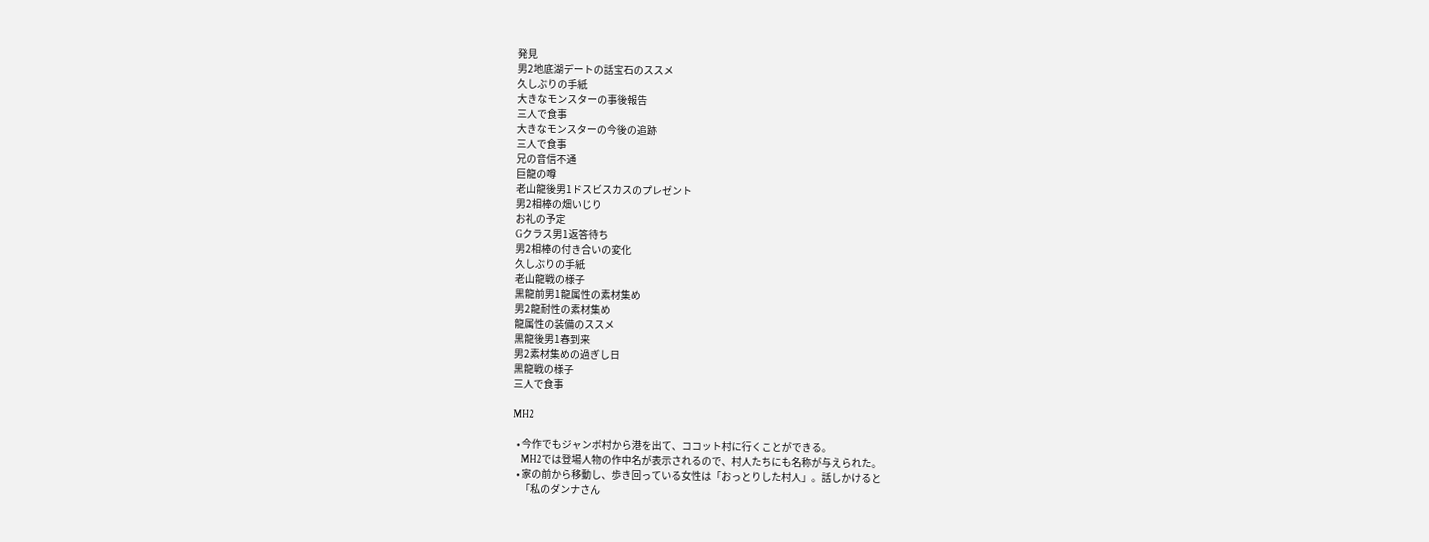発見
男2地底湖デートの話宝石のススメ
久しぶりの手紙
大きなモンスターの事後報告
三人で食事
大きなモンスターの今後の追跡
三人で食事
兄の音信不通
巨龍の噂
老山龍後男1ドスビスカスのプレゼント
男2相棒の畑いじり
お礼の予定
Gクラス男1返答待ち
男2相棒の付き合いの変化
久しぶりの手紙
老山龍戦の様子
黒龍前男1龍属性の素材集め
男2龍耐性の素材集め
龍属性の装備のススメ
黒龍後男1春到来
男2素材集めの過ぎし日
黒龍戦の様子
三人で食事

MH2

  • 今作でもジャンボ村から港を出て、ココット村に行くことができる。
    MH2では登場人物の作中名が表示されるので、村人たちにも名称が与えられた。
  • 家の前から移動し、歩き回っている女性は「おっとりした村人」。話しかけると
    「私のダンナさん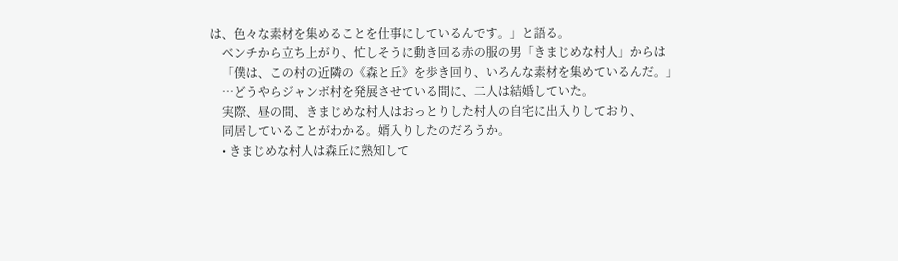は、色々な素材を集めることを仕事にしているんです。」と語る。
    ベンチから立ち上がり、忙しそうに動き回る赤の服の男「きまじめな村人」からは
    「僕は、この村の近隣の《森と丘》を歩き回り、いろんな素材を集めているんだ。」
    …どうやらジャンボ村を発展させている間に、二人は結婚していた。
    実際、昼の間、きまじめな村人はおっとりした村人の自宅に出入りしており、
    同居していることがわかる。婿入りしたのだろうか。
    • きまじめな村人は森丘に熟知して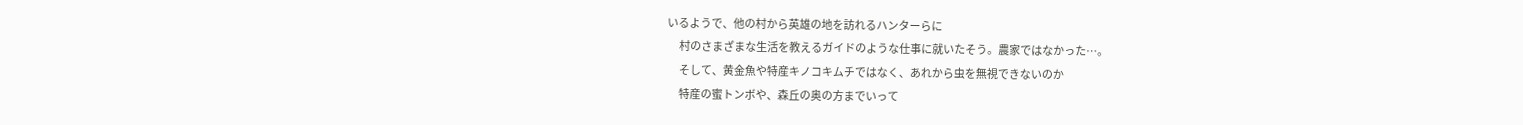いるようで、他の村から英雄の地を訪れるハンターらに
      村のさまざまな生活を教えるガイドのような仕事に就いたそう。農家ではなかった…。
      そして、黄金魚や特産キノコキムチではなく、あれから虫を無視できないのか
      特産の蜜トンボや、森丘の奥の方までいって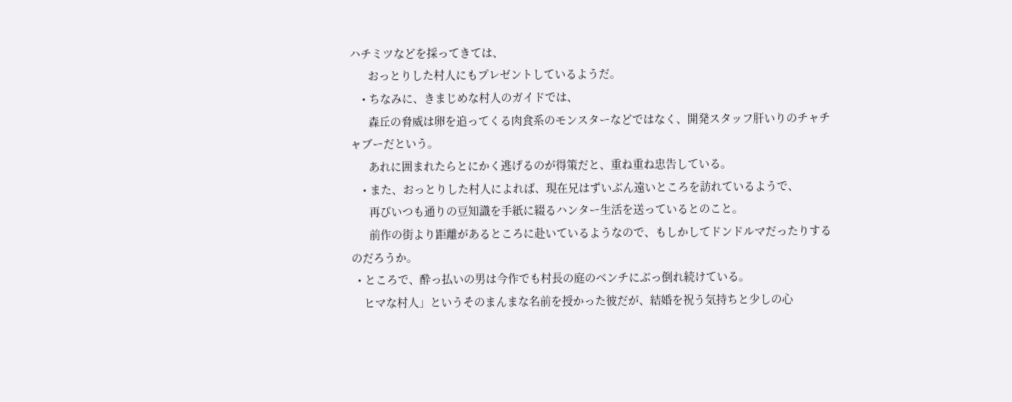ハチミツなどを採ってきては、
      おっとりした村人にもプレゼントしているようだ。
    • ちなみに、きまじめな村人のガイドでは、
      森丘の脅威は卵を追ってくる肉食系のモンスターなどではなく、開発スタッフ肝いりのチャチャブーだという。
      あれに囲まれたらとにかく逃げるのが得策だと、重ね重ね忠告している。
    • また、おっとりした村人によれば、現在兄はずいぶん遠いところを訪れているようで、
      再びいつも通りの豆知識を手紙に綴るハンター生活を送っているとのこと。
      前作の街より距離があるところに赴いているようなので、もしかしてドンドルマだったりするのだろうか。
  • ところで、酔っ払いの男は今作でも村長の庭のベンチにぶっ倒れ続けている。
    ヒマな村人」というそのまんまな名前を授かった彼だが、結婚を祝う気持ちと少しの心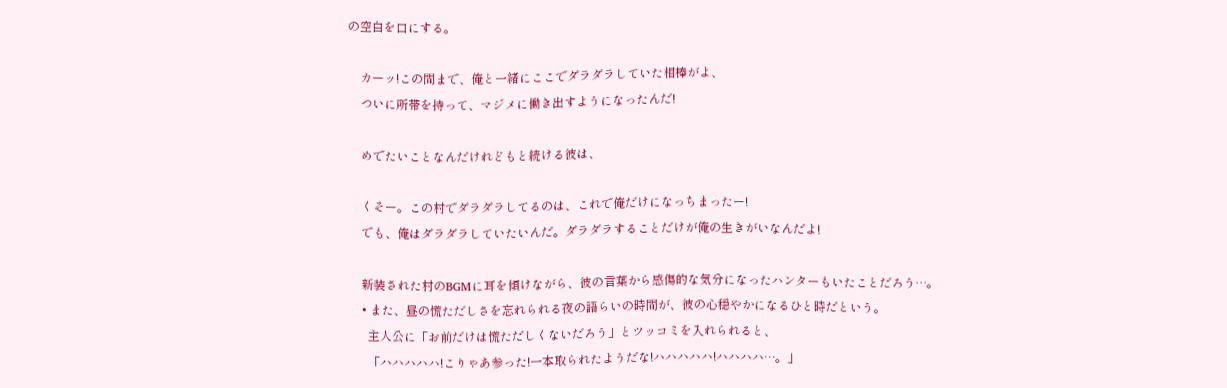の空白を口にする。

    カーッ!この間まで、俺と一緒にここでダラダラしていた相棒がよ、
    ついに所帯を持って、マジメに働き出すようになったんだ!

    めでたいことなんだけれどもと続ける彼は、

    くそー。この村でダラダラしてるのは、これで俺だけになっちまったー!
    でも、俺はダラダラしていたいんだ。ダラダラすることだけが俺の生きがいなんだよ!

    新装された村のBGMに耳を傾けながら、彼の言葉から感傷的な気分になったハンターもいたことだろう…。
    • また、昼の慌ただしさを忘れられる夜の語らいの時間が、彼の心穏やかになるひと時だという。
      主人公に「お前だけは慌ただしくないだろう」とツッコミを入れられると、
      「ハハハハハ!こりゃあ参った!一本取られたようだな!ハハハハハ!ハハハハ…。」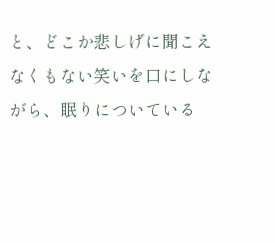と、どこか悲しげに聞こえなくもない笑いを口にしながら、眠りについている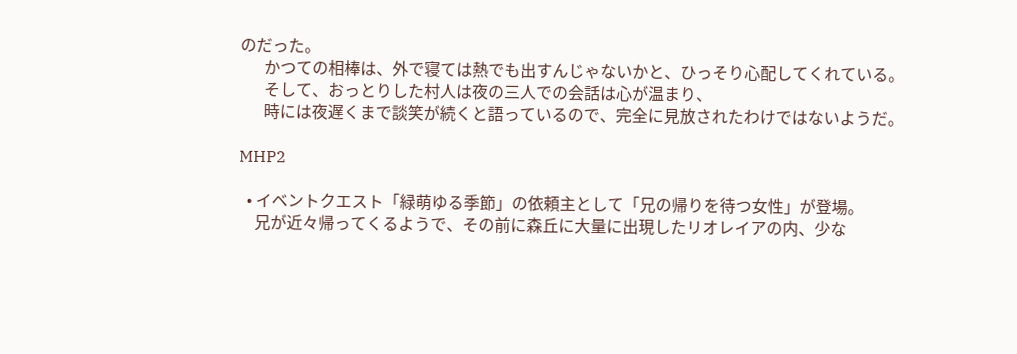のだった。
      かつての相棒は、外で寝ては熱でも出すんじゃないかと、ひっそり心配してくれている。
      そして、おっとりした村人は夜の三人での会話は心が温まり、
      時には夜遅くまで談笑が続くと語っているので、完全に見放されたわけではないようだ。

MHP2

  • イベントクエスト「緑萌ゆる季節」の依頼主として「兄の帰りを待つ女性」が登場。
    兄が近々帰ってくるようで、その前に森丘に大量に出現したリオレイアの内、少な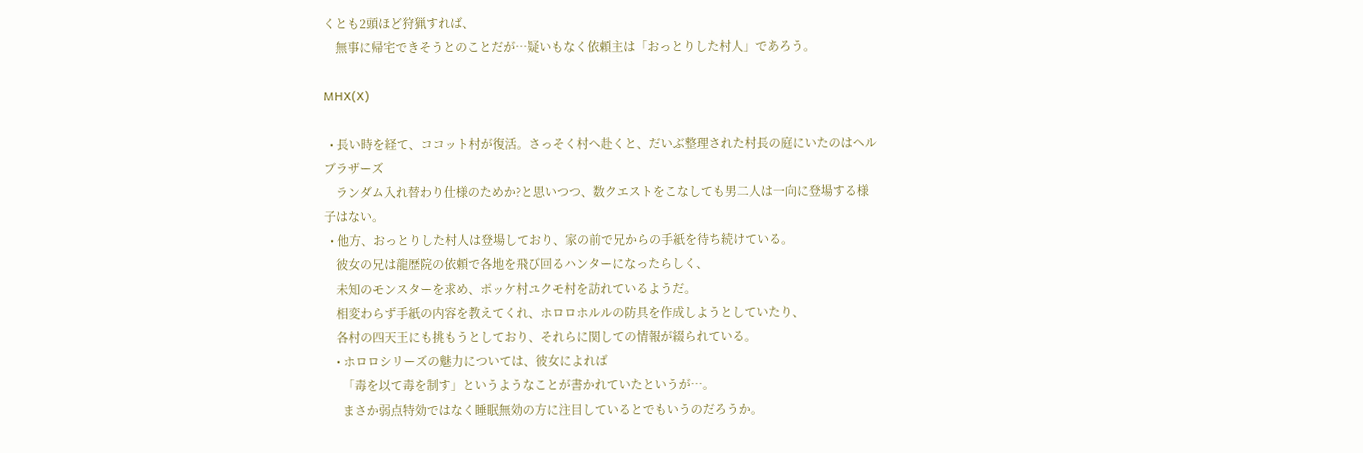くとも2頭ほど狩猟すれば、
    無事に帰宅できそうとのことだが…疑いもなく依頼主は「おっとりした村人」であろう。

MHX(X)

  • 長い時を経て、ココット村が復活。さっそく村へ赴くと、だいぶ整理された村長の庭にいたのはヘルブラザーズ
    ランダム入れ替わり仕様のためか?と思いつつ、数クエストをこなしても男二人は一向に登場する様子はない。
  • 他方、おっとりした村人は登場しており、家の前で兄からの手紙を待ち続けている。
    彼女の兄は龍歴院の依頼で各地を飛び回るハンターになったらしく、
    未知のモンスターを求め、ポッケ村ユクモ村を訪れているようだ。
    相変わらず手紙の内容を教えてくれ、ホロロホルルの防具を作成しようとしていたり、
    各村の四天王にも挑もうとしており、それらに関しての情報が綴られている。
    • ホロロシリーズの魅力については、彼女によれば
      「毒を以て毒を制す」というようなことが書かれていたというが…。
      まさか弱点特効ではなく睡眠無効の方に注目しているとでもいうのだろうか。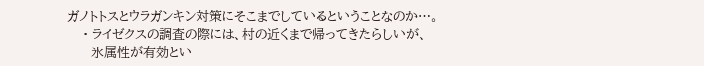ガノトトスとウラガンキン対策にそこまでしているということなのか…。
    • ライゼクスの調査の際には、村の近くまで帰ってきたらしいが、
      氷属性が有効とい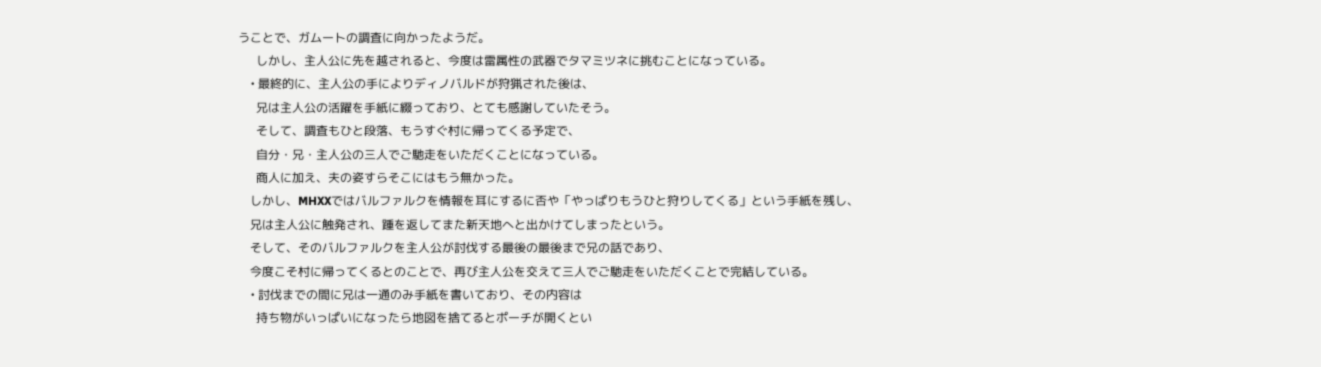うことで、ガムートの調査に向かったようだ。
      しかし、主人公に先を越されると、今度は雷属性の武器でタマミツネに挑むことになっている。
    • 最終的に、主人公の手によりディノバルドが狩猟された後は、
      兄は主人公の活躍を手紙に綴っており、とても感謝していたそう。
      そして、調査もひと段落、もうすぐ村に帰ってくる予定で、
      自分・兄・主人公の三人でご馳走をいただくことになっている。
      商人に加え、夫の姿すらそこにはもう無かった。
    しかし、MHXXではバルファルクを情報を耳にするに否や「やっぱりもうひと狩りしてくる」という手紙を残し、
    兄は主人公に触発され、踵を返してまた新天地へと出かけてしまったという。
    そして、そのバルファルクを主人公が討伐する最後の最後まで兄の話であり、
    今度こそ村に帰ってくるとのことで、再び主人公を交えて三人でご馳走をいただくことで完結している。
    • 討伐までの間に兄は一通のみ手紙を書いており、その内容は
      持ち物がいっぱいになったら地図を捨てるとポーチが開くとい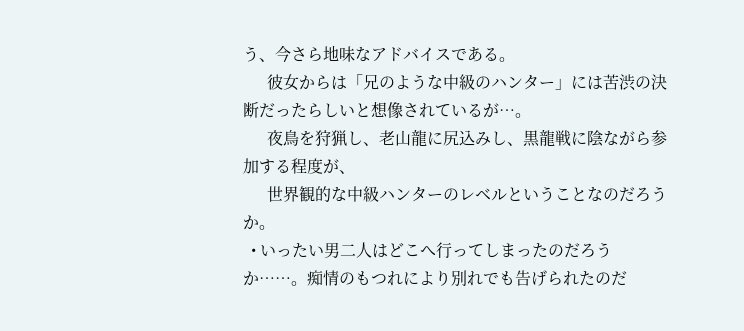う、今さら地味なアドバイスである。
      彼女からは「兄のような中級のハンター」には苦渋の決断だったらしいと想像されているが…。
      夜鳥を狩猟し、老山龍に尻込みし、黒龍戦に陰ながら参加する程度が、
      世界観的な中級ハンターのレベルということなのだろうか。
  • いったい男二人はどこへ行ってしまったのだろうか……。痴情のもつれにより別れでも告げられたのだ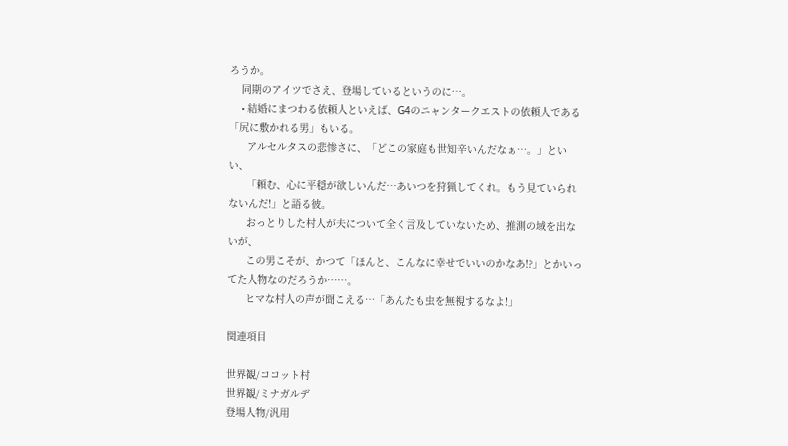ろうか。
    同期のアイツでさえ、登場しているというのに…。
    • 結婚にまつわる依頼人といえば、G4のニャンタークエストの依頼人である「尻に敷かれる男」もいる。
      アルセルタスの悲惨さに、「どこの家庭も世知辛いんだなぁ…。」といい、
      「頼む、心に平穏が欲しいんだ…あいつを狩猟してくれ。もう見ていられないんだ!」と語る彼。
      おっとりした村人が夫について全く言及していないため、推測の域を出ないが、
      この男こそが、かつて「ほんと、こんなに幸せでいいのかなあ!?」とかいってた人物なのだろうか……。
      ヒマな村人の声が聞こえる…「あんたも虫を無視するなよ!」

関連項目

世界観/ココット村
世界観/ミナガルデ
登場人物/汎用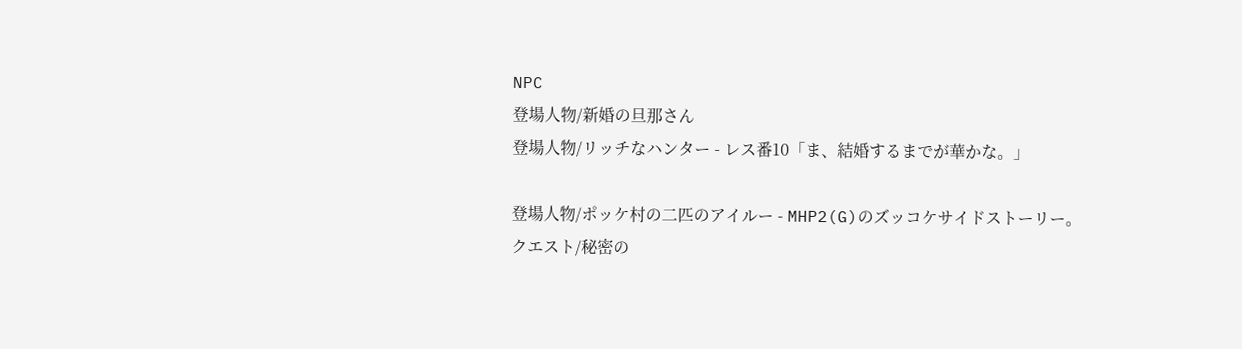NPC
登場人物/新婚の旦那さん
登場人物/リッチなハンター - レス番10「ま、結婚するまでが華かな。」

登場人物/ポッケ村の二匹のアイルー - MHP2(G)のズッコケサイドストーリー。
クエスト/秘密の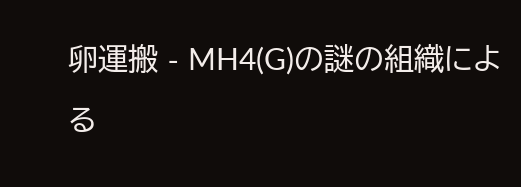卵運搬 - MH4(G)の謎の組織による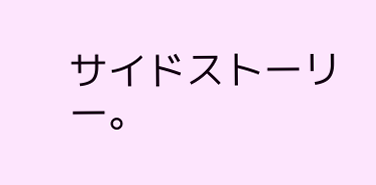サイドストーリー。